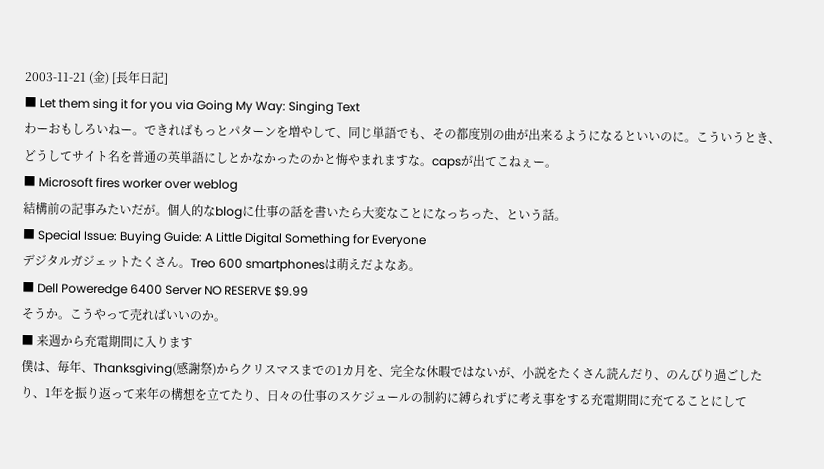2003-11-21 (金) [長年日記]
■ Let them sing it for you via Going My Way: Singing Text
わーおもしろいねー。できればもっとパターンを増やして、同じ単語でも、その都度別の曲が出来るようになるといいのに。こういうとき、どうしてサイト名を普通の英単語にしとかなかったのかと悔やまれますな。capsが出てこねぇー。
■ Microsoft fires worker over weblog
結構前の記事みたいだが。個人的なblogに仕事の話を書いたら大変なことになっちった、という話。
■ Special Issue: Buying Guide: A Little Digital Something for Everyone
デジタルガジェットたくさん。Treo 600 smartphonesは萌えだよなあ。
■ Dell Poweredge 6400 Server NO RESERVE $9.99
そうか。こうやって売ればいいのか。
■ 来週から充電期間に入ります
僕は、毎年、Thanksgiving(感謝祭)からクリスマスまでの1カ月を、完全な休暇ではないが、小説をたくさん読んだり、のんびり過ごしたり、1年を振り返って来年の構想を立てたり、日々の仕事のスケジュールの制約に縛られずに考え事をする充電期間に充てることにして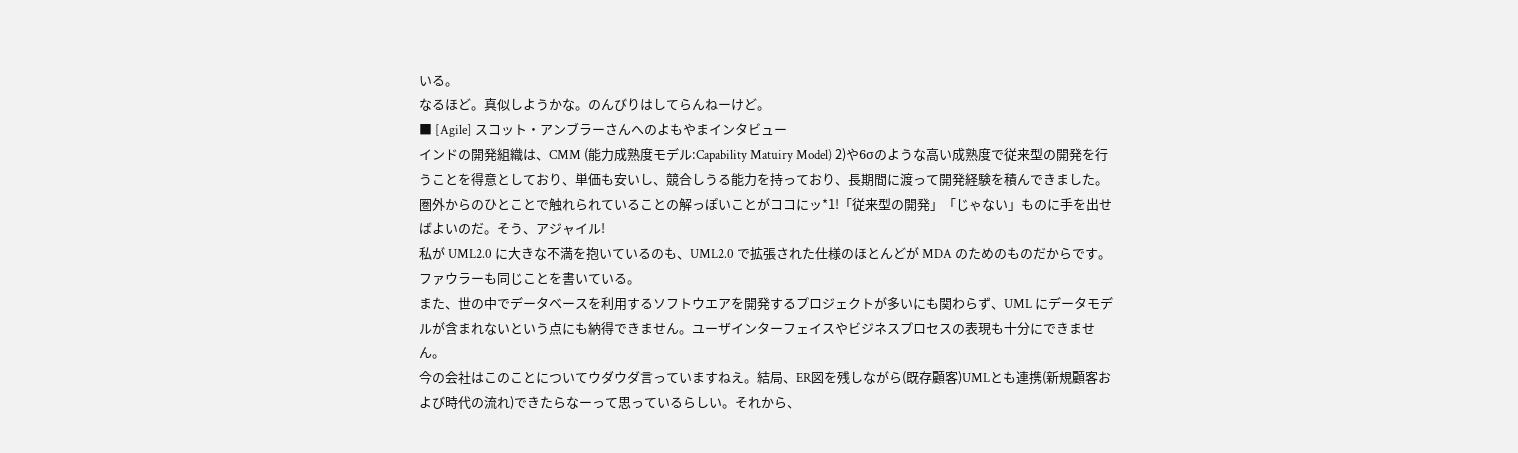いる。
なるほど。真似しようかな。のんびりはしてらんねーけど。
■ [Agile] スコット・アンブラーさんへのよもやまインタビュー
インドの開発組織は、CMM (能力成熟度モデル:Capability Matuiry Model) 2)や6σのような高い成熟度で従来型の開発を行うことを得意としており、単価も安いし、競合しうる能力を持っており、長期間に渡って開発経験を積んできました。
圏外からのひとことで触れられていることの解っぽいことがココにッ*1!「従来型の開発」「じゃない」ものに手を出せばよいのだ。そう、アジャイル!
私が UML2.0 に大きな不満を抱いているのも、UML2.0 で拡張された仕様のほとんどが MDA のためのものだからです。
ファウラーも同じことを書いている。
また、世の中でデータベースを利用するソフトウエアを開発するプロジェクトが多いにも関わらず、UML にデータモデルが含まれないという点にも納得できません。ユーザインターフェイスやビジネスプロセスの表現も十分にできません。
今の会社はこのことについてウダウダ言っていますねえ。結局、ER図を残しながら(既存顧客)UMLとも連携(新規顧客および時代の流れ)できたらなーって思っているらしい。それから、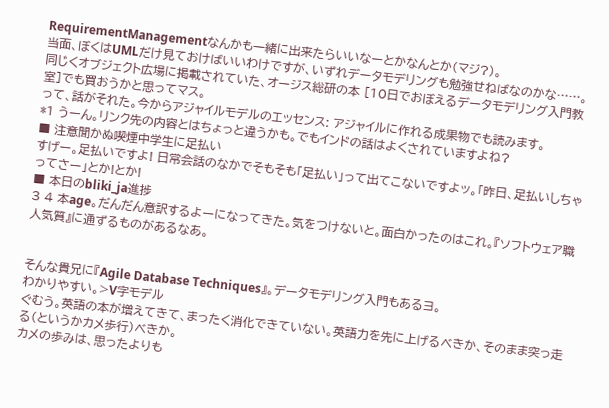RequirementManagementなんかも一緒に出来たらいいなーとかなんとか(マジ?)。
当面、ぼくはUMLだけ見ておけばいいわけですが、いずれデータモデリングも勉強せねばなのかな……。同じくオブジェクト広場に掲載されていた、オージス総研の本 [10日でおぼえるデータモデリング入門教室]でも買おうかと思ってマス。
って、話がそれた。今からアジャイルモデルのエッセンス: アジャイルに作れる成果物でも読みます。
*1 うーん。リンク先の内容とはちょっと違うかも。でもインドの話はよくされていますよね?
■ 注意聞かぬ喫煙中学生に足払い
すげー。足払いですよ! 日常会話のなかでそもそも「足払い」って出てこないですよッ。「昨日、足払いしちゃってさー」とか!とか!
■ 本日のbliki_ja進捗
3 4 本age。だんだん意訳するよーになってきた。気をつけないと。面白かったのはこれ。『ソフトウェア職人気質』に通ずるものがあるなあ。


そんな貴兄に『Agile Database Techniques』。データモデリング入門もあるヨ。
わかりやすい。>V字モデル
ぐむう。英語の本が増えてきて、まったく消化できていない。英語力を先に上げるべきか、そのまま突っ走る(というかカメ歩行)べきか。
カメの歩みは、思ったよりも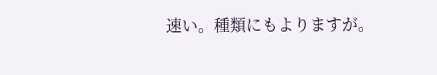速い。種類にもよりますが。